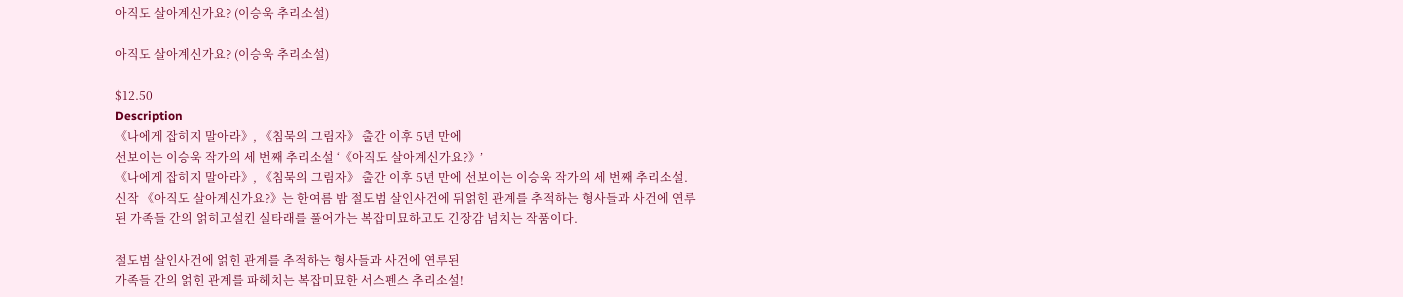아직도 살아계신가요? (이승욱 추리소설)

아직도 살아계신가요? (이승욱 추리소설)

$12.50
Description
《나에게 잡히지 말아라》, 《침묵의 그림자》 출간 이후 5년 만에
선보이는 이승욱 작가의 세 번째 추리소설 ‘《아직도 살아계신가요?》’
《나에게 잡히지 말아라》, 《침묵의 그림자》 출간 이후 5년 만에 선보이는 이승욱 작가의 세 번째 추리소설. 신작 《아직도 살아계신가요?》는 한여름 밤 절도범 살인사건에 뒤얽힌 관계를 추적하는 형사들과 사건에 연루된 가족들 간의 얽히고설킨 실타래를 풀어가는 복잡미묘하고도 긴장감 넘치는 작품이다.

절도범 살인사건에 얽힌 관계를 추적하는 형사들과 사건에 연루된
가족들 간의 얽힌 관계를 파헤치는 복잡미묘한 서스펜스 추리소설!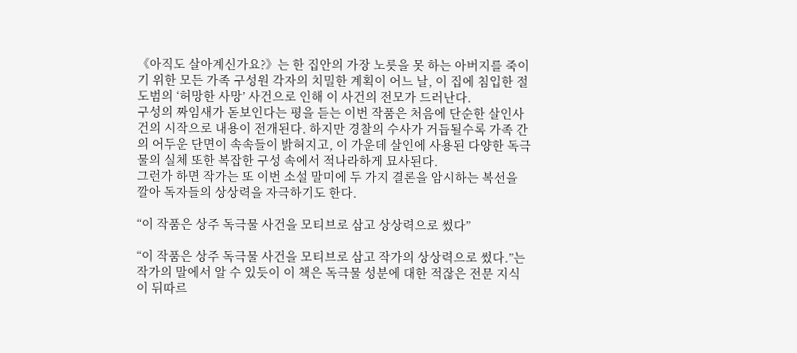《아직도 살아계신가요?》는 한 집안의 가장 노릇을 못 하는 아버지를 죽이기 위한 모든 가족 구성원 각자의 치밀한 계획이 어느 날, 이 집에 침입한 절도범의 ‘허망한 사망’ 사건으로 인해 이 사건의 전모가 드러난다.
구성의 짜임새가 돋보인다는 평을 듣는 이번 작품은 처음에 단순한 살인사건의 시작으로 내용이 전개된다. 하지만 경찰의 수사가 거듭될수록 가족 간의 어두운 단면이 속속들이 밝혀지고, 이 가운데 살인에 사용된 다양한 독극물의 실체 또한 복잡한 구성 속에서 적나라하게 묘사된다.
그런가 하면 작가는 또 이번 소설 말미에 두 가지 결론을 암시하는 복선을 깔아 독자들의 상상력을 자극하기도 한다.

“이 작품은 상주 독극물 사건을 모티브로 삼고 상상력으로 썼다”

“이 작품은 상주 독극물 사건을 모티브로 삼고 작가의 상상력으로 썼다.”는 작가의 말에서 알 수 있듯이 이 책은 독극물 성분에 대한 적잖은 전문 지식이 뒤따르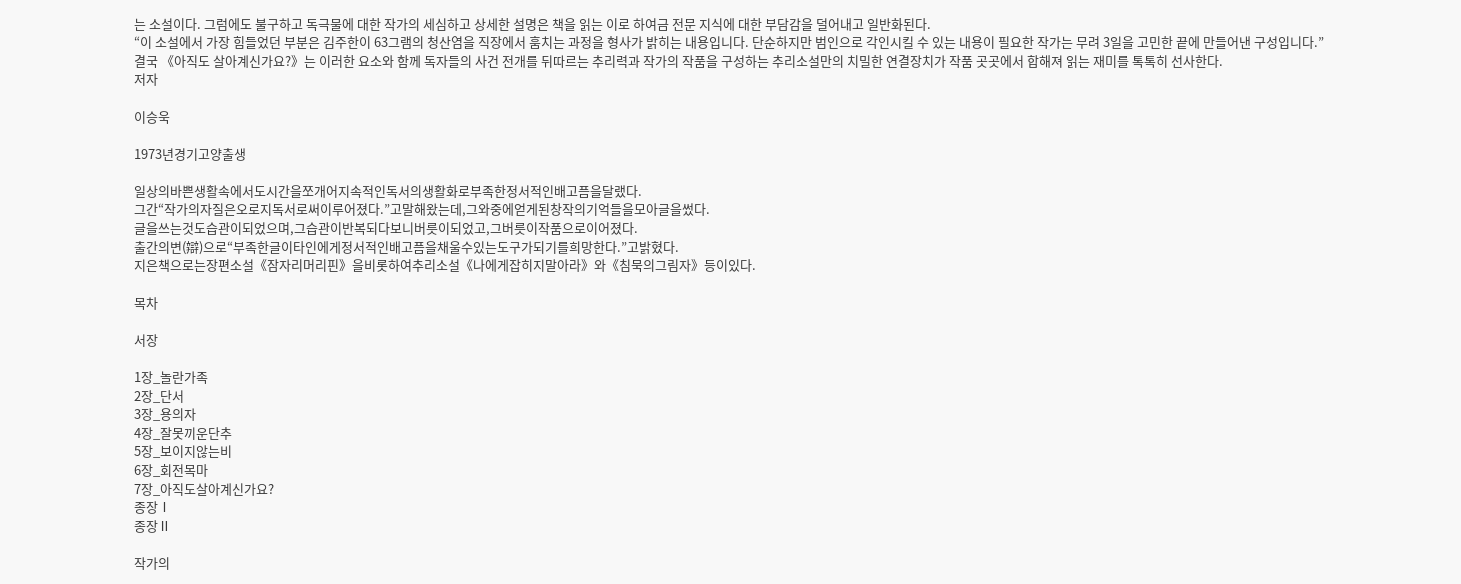는 소설이다. 그럼에도 불구하고 독극물에 대한 작가의 세심하고 상세한 설명은 책을 읽는 이로 하여금 전문 지식에 대한 부담감을 덜어내고 일반화된다.
“이 소설에서 가장 힘들었던 부분은 김주한이 63그램의 청산염을 직장에서 훔치는 과정을 형사가 밝히는 내용입니다. 단순하지만 범인으로 각인시킬 수 있는 내용이 필요한 작가는 무려 3일을 고민한 끝에 만들어낸 구성입니다.”
결국 《아직도 살아계신가요?》는 이러한 요소와 함께 독자들의 사건 전개를 뒤따르는 추리력과 작가의 작품을 구성하는 추리소설만의 치밀한 연결장치가 작품 곳곳에서 합해져 읽는 재미를 톡톡히 선사한다.
저자

이승욱

1973년경기고양출생

일상의바쁜생활속에서도시간을쪼개어지속적인독서의생활화로부족한정서적인배고픔을달랬다.
그간“작가의자질은오로지독서로써이루어졌다.”고말해왔는데,그와중에얻게된창작의기억들을모아글을썼다.
글을쓰는것도습관이되었으며,그습관이반복되다보니버릇이되었고,그버릇이작품으로이어졌다.
출간의변(辯)으로“부족한글이타인에게정서적인배고픔을채울수있는도구가되기를희망한다.”고밝혔다.
지은책으로는장편소설《잠자리머리핀》을비롯하여추리소설《나에게잡히지말아라》와《침묵의그림자》등이있다.

목차

서장

1장_놀란가족
2장_단서
3장_용의자
4장_잘못끼운단추
5장_보이지않는비
6장_회전목마
7장_아직도살아계신가요?
종장Ⅰ
종장Ⅱ

작가의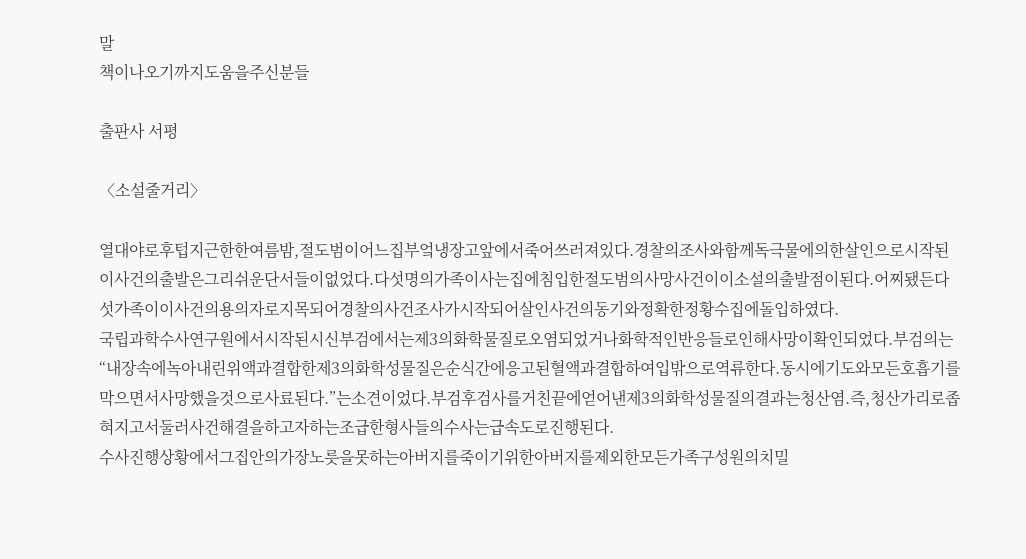말
책이나오기까지도움을주신분들

출판사 서평

〈소설줄거리〉

열대야로후텁지근한한여름밤,절도범이어느집부엌냉장고앞에서죽어쓰러져있다.경찰의조사와함께독극물에의한살인으로시작된이사건의출발은그리쉬운단서들이없었다.다섯명의가족이사는집에침입한절도범의사망사건이이소설의출발점이된다.어찌됐든다섯가족이이사건의용의자로지목되어경찰의사건조사가시작되어살인사건의동기와정확한정황수집에돌입하였다.
국립과학수사연구원에서시작된시신부검에서는제3의화학물질로오염되었거나화학적인반응들로인해사망이확인되었다.부검의는“내장속에녹아내린위액과결합한제3의화학성물질은순식간에응고된혈액과결합하여입밖으로역류한다.동시에기도와모든호흡기를막으면서사망했을것으로사료된다.”는소견이었다.부검후검사를거친끝에얻어낸제3의화학성물질의결과는청산염.즉,청산가리로좁혀지고서둘러사건해결을하고자하는조급한형사들의수사는급속도로진행된다.
수사진행상황에서그집안의가장노릇을못하는아버지를죽이기위한아버지를제외한모든가족구성원의치밀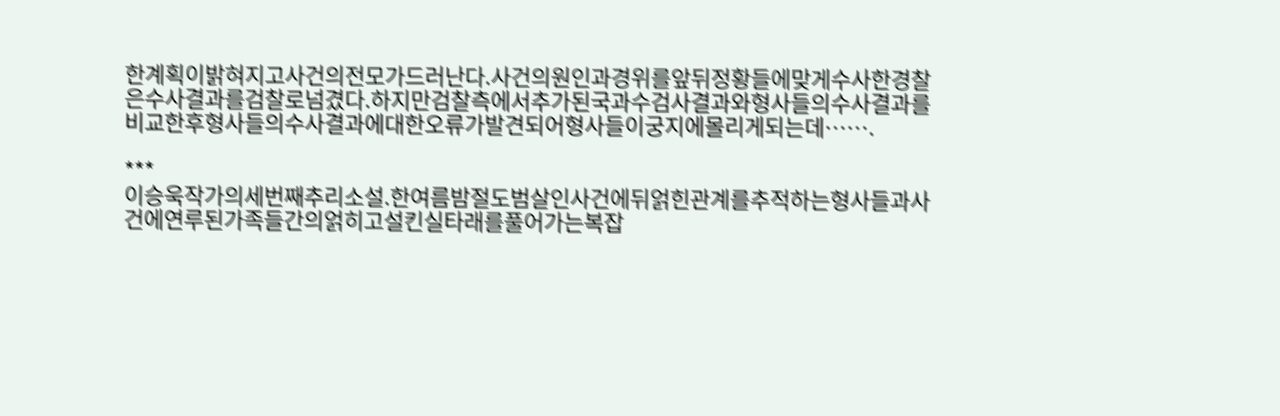한계획이밝혀지고사건의전모가드러난다.사건의원인과경위를앞뒤정황들에맞게수사한경찰은수사결과를검찰로넘겼다.하지만검찰측에서추가된국과수검사결과와형사들의수사결과를비교한후형사들의수사결과에대한오류가발견되어형사들이궁지에몰리게되는데…….

***
이승욱작가의세번째추리소설.한여름밤절도범살인사건에뒤얽힌관계를추적하는형사들과사건에연루된가족들간의얽히고설킨실타래를풀어가는복잡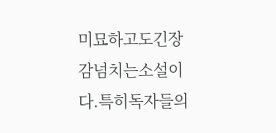미묘하고도긴장감넘치는소설이다.특히독자들의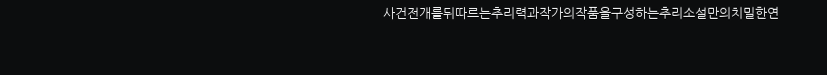사건전개를뒤따르는추리력과작가의작품을구성하는추리소설만의치밀한연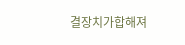결장치가합해져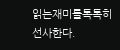읽는재미를톡톡히선사한다.